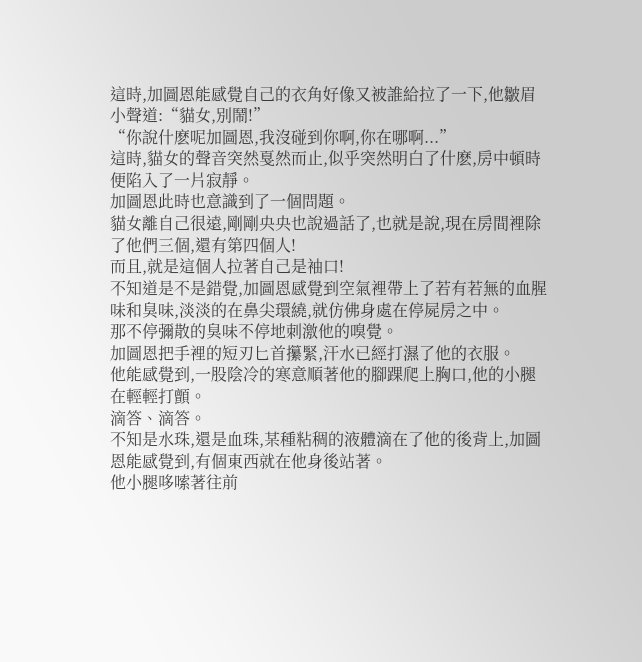這時,加圖恩能感覺自己的衣角好像又被誰給拉了一下,他皺眉小聲道:“貓女,別鬧!”
“你說什麽呢加圖恩,我沒碰到你啊,你在哪啊...”
這時,貓女的聲音突然戛然而止,似乎突然明白了什麽,房中頓時便陷入了一片寂靜。
加圖恩此時也意識到了一個問題。
貓女離自己很遠,剛剛央央也說過話了,也就是說,現在房間裡除了他們三個,還有第四個人!
而且,就是這個人拉著自己是袖口!
不知道是不是錯覺,加圖恩感覺到空氣裡帶上了若有若無的血腥味和臭味,淡淡的在鼻尖環繞,就仿佛身處在停屍房之中。
那不停彌散的臭味不停地刺激他的嗅覺。
加圖恩把手裡的短刃匕首攥緊,汗水已經打濕了他的衣服。
他能感覺到,一股陰冷的寒意順著他的腳踝爬上胸口,他的小腿在輕輕打顫。
滴答、滴答。
不知是水珠,還是血珠,某種粘稠的液體滴在了他的後背上,加圖恩能感覺到,有個東西就在他身後站著。
他小腿哆嗦著往前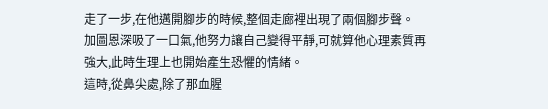走了一步,在他邁開腳步的時候,整個走廊裡出現了兩個腳步聲。
加圖恩深吸了一口氣,他努力讓自己變得平靜,可就算他心理素質再強大,此時生理上也開始產生恐懼的情緒。
這時,從鼻尖處,除了那血腥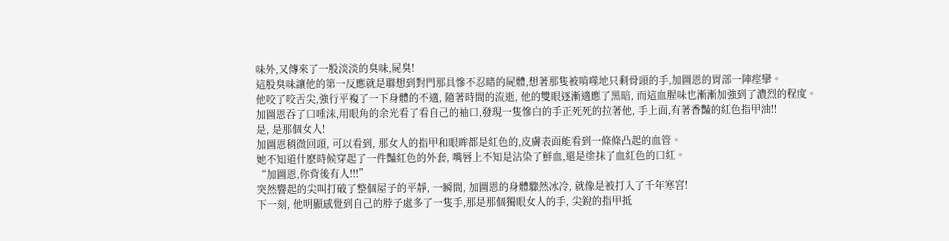味外,又傳來了一股淡淡的臭味,屍臭!
這股臭味讓他的第一反應就是聯想到對門那具慘不忍睹的屍體,想著那隻被啃噬地只剩骨頭的手,加圖恩的胃部一陣痙攣。
他咬了咬舌尖,強行平複了一下身體的不適, 隨著時間的流逝, 他的雙眼逐漸適應了黑暗, 而這血腥味也漸漸加強到了濃烈的程度。
加圖恩吞了口唾沫,用眼角的余光看了看自己的袖口,發現一隻慘白的手正死死的拉著他, 手上面,有著香豔的紅色指甲油!!
是, 是那個女人!
加圖恩稍微回頭, 可以看到, 那女人的指甲和眼眸都是紅色的,皮膚表面能看到一條條凸起的血管。
她不知道什麽時候穿起了一件豔紅色的外套, 嘴唇上不知是沾染了鮮血,還是塗抹了血紅色的口紅。
“加圖恩,你背後有人!!!”
突然響起的尖叫打破了整個屋子的平靜, 一瞬間, 加圖恩的身體驟然冰冷, 就像是被打入了千年寒宮!
下一刻, 他明顯感覺到自己的脖子處多了一隻手,那是那個獨眼女人的手, 尖銳的指甲抵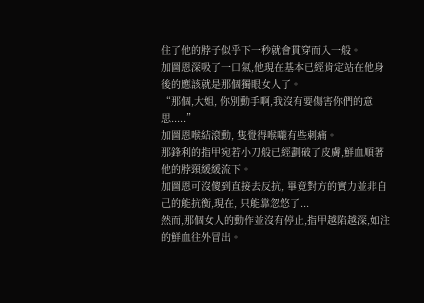住了他的脖子似乎下一秒就會貫穿而入一般。
加圖恩深吸了一口氣,他現在基本已經肯定站在他身後的應該就是那個獨眼女人了。
“那個,大姐, 你別動手啊,我沒有要傷害你們的意思.....”
加圖恩喉結滾動, 隻覺得喉嚨有些刺痛。
那鋒利的指甲宛若小刀般已經劃破了皮膚,鮮血順著他的脖頸緩緩流下。
加圖恩可沒傻到直接去反抗, 畢竟對方的實力並非自己的能抗衡,現在, 只能靠忽悠了...
然而,那個女人的動作並沒有停止,指甲越陷越深,如注的鮮血往外冒出。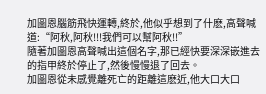加圖恩腦筋飛快運轉,終於,他似乎想到了什麽,高聲喊道:“阿秋,阿秋!!!我們可以幫阿秋!!”
隨著加圖恩高聲喊出這個名字,那已經快要深深嵌進去的指甲終於停止了,然後慢慢退了回去。
加圖恩從未感覺離死亡的距離這麽近,他大口大口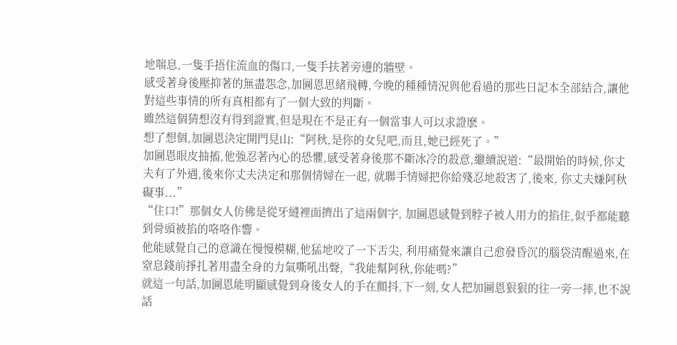地喘息,一隻手捂住流血的傷口,一隻手扶著旁邊的牆壁。
感受著身後壓抑著的無盡怨念,加圖恩思緒飛轉,今晚的種種情況與他看過的那些日記本全部結合,讓他對這些事情的所有真相都有了一個大致的判斷。
雖然這個猜想沒有得到證實,但是現在不是正有一個當事人可以求證麽。
想了想個,加圖恩決定開門見山:“阿秋,是你的女兒吧,而且,她已經死了。”
加圖恩眼皮抽搐,他強忍著內心的恐懼,感受著身後那不斷冰冷的殺意,繼續說道:“最開始的時候,你丈夫有了外遇,後來你丈夫決定和那個情婦在一起, 就聯手情婦把你給殘忍地殺害了,後來, 你丈夫嫌阿秋礙事...”
“住口!”那個女人仿佛是從牙縫裡面擠出了這兩個字, 加圖恩感覺到脖子被人用力的掐住,似乎都能聽到骨頭被掐的咯咯作響。
他能感覺自己的意識在慢慢模糊,他猛地咬了一下舌尖, 利用痛覺來讓自己愈發昏沉的腦袋清醒過來,在窒息錢前掙扎著用盡全身的力氣嘶吼出聲,“我能幫阿秋,你能嗎?”
就這一句話,加圖恩能明顯感覺到身後女人的手在顫抖,下一刻,女人把加圖恩狠狠的往一旁一摔,也不說話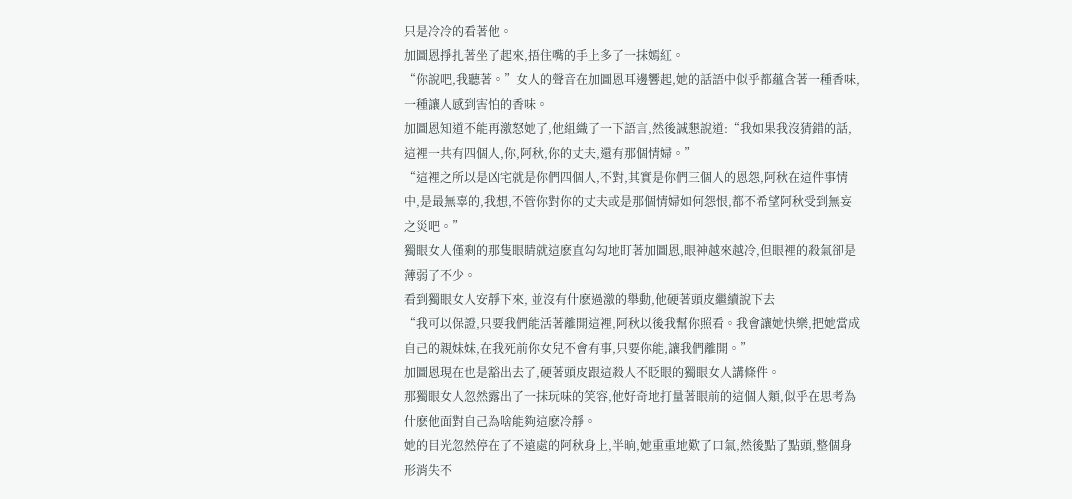只是冷冷的看著他。
加圖恩掙扎著坐了起來,捂住嘴的手上多了一抹嫣紅。
“你說吧,我聽著。”女人的聲音在加圖恩耳邊響起,她的話語中似乎都蘊含著一種香味,一種讓人感到害怕的香味。
加圖恩知道不能再激怒她了,他組織了一下語言,然後誠懇說道:“我如果我沒猜錯的話,這裡一共有四個人,你,阿秋,你的丈夫,還有那個情婦。”
“這裡之所以是凶宅就是你們四個人,不對,其實是你們三個人的恩怨,阿秋在這件事情中,是最無辜的,我想,不管你對你的丈夫或是那個情婦如何怨恨,都不希望阿秋受到無妄之災吧。”
獨眼女人僅剩的那隻眼睛就這麽直勾勾地盯著加圖恩,眼神越來越冷,但眼裡的殺氣卻是薄弱了不少。
看到獨眼女人安靜下來, 並沒有什麽過激的舉動,他硬著頭皮繼續說下去
“我可以保證,只要我們能活著離開這裡,阿秋以後我幫你照看。我會讓她快樂,把她當成自己的親妹妹,在我死前你女兒不會有事,只要你能,讓我們離開。”
加圖恩現在也是豁出去了,硬著頭皮跟這殺人不眨眼的獨眼女人講條件。
那獨眼女人忽然露出了一抹玩味的笑容,他好奇地打量著眼前的這個人類,似乎在思考為什麽他面對自己為啥能夠這麽冷靜。
她的目光忽然停在了不遠處的阿秋身上,半晌,她重重地歎了口氣,然後點了點頭,整個身形消失不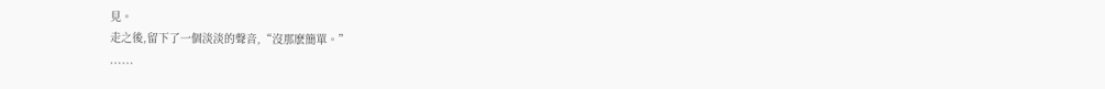見。
走之後,留下了一個淡淡的聲音,“沒那麽簡單。”
......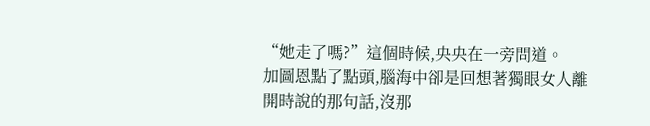“她走了嗎?”這個時候,央央在一旁問道。
加圖恩點了點頭,腦海中卻是回想著獨眼女人離開時說的那句話,沒那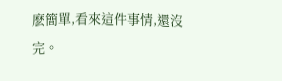麽簡單,看來這件事情,還沒完。